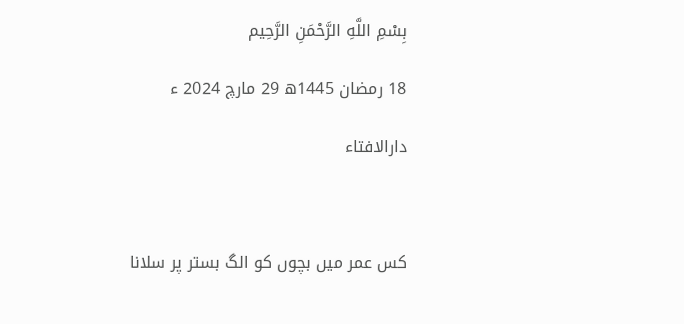بِسْمِ اللَّهِ الرَّحْمَنِ الرَّحِيم

18 رمضان 1445ھ 29 مارچ 2024 ء

دارالافتاء



کس عمر میں بچوں کو الگ بستر پر سلانا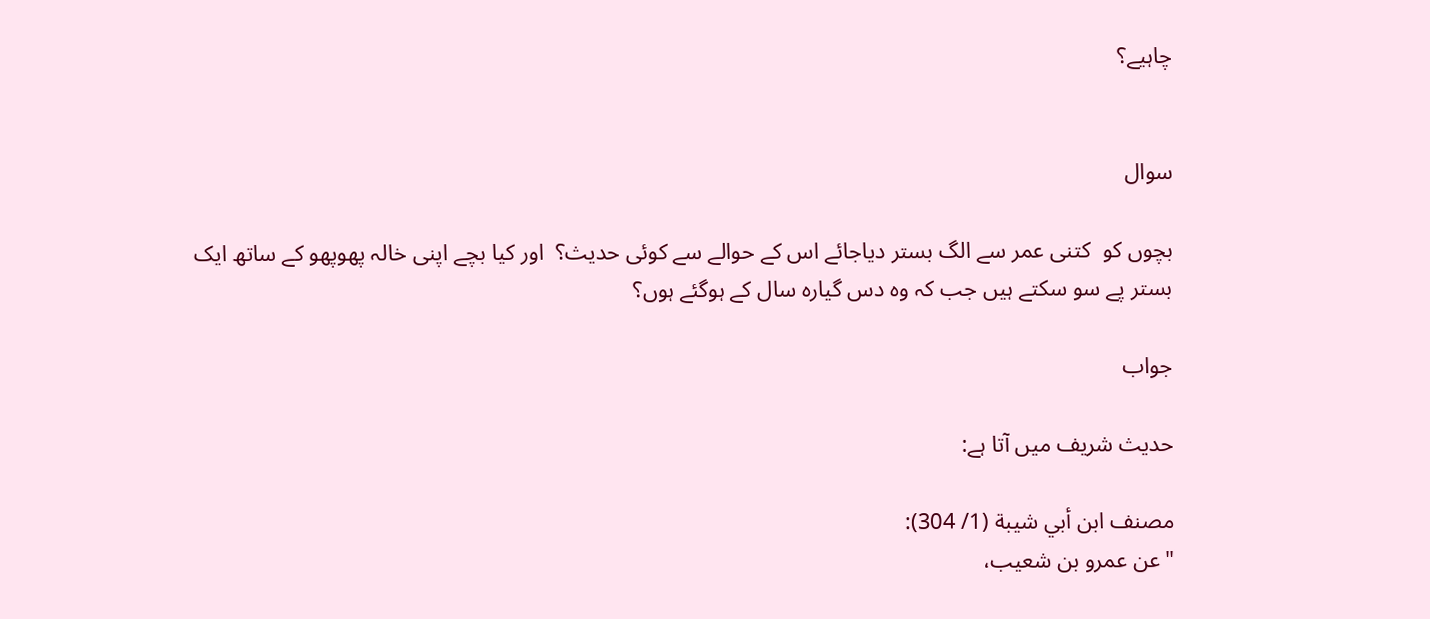چاہیے؟


سوال

بچوں کو  کتنی عمر سے الگ بستر دیاجائے اس کے حوالے سے کوئی حدیث؟  اور کیا بچے اپنی خالہ پھوپھو کے ساتھ ایک بستر پے سو سکتے ہیں جب کہ وہ دس گیارہ سال کے ہوگئے ہوں؟

جواب

حدیث شریف میں آتا ہے:

مصنف ابن أبي شيبة (1/ 304):
"عن عمرو بن شعيب،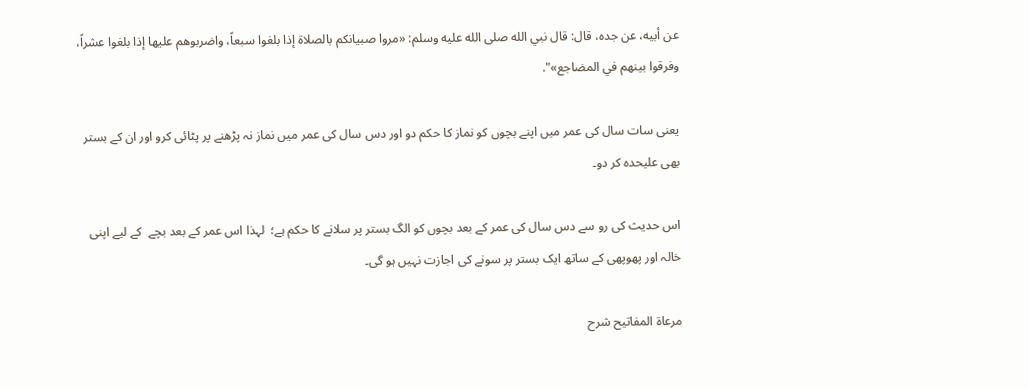عن أبيه، عن جده، قال: قال نبي الله صلى الله عليه وسلم: «مروا صبيانكم بالصلاة إذا بلغوا سبعاً، واضربوهم عليها إذا بلغوا عشراً، وفرقوا بينهم في المضاجع»".

یعنی سات سال کی عمر میں اپنے بچوں کو نماز کا حکم دو اور دس سال کی عمر میں نماز نہ پڑھنے پر پٹائی کرو اور ان کے بستر بھی علیحدہ کر دو۔

اس حدیث کی رو سے دس سال کی عمر کے بعد بچوں کو الگ بستر پر سلانے کا حکم ہے؛  لہذا اس عمر کے بعد بچے  کے لیے اپنی خالہ اور پھوپھی کے ساتھ ایک بستر پر سونے کی اجازت نہیں ہو گی۔

مرعاة المفاتيح شرح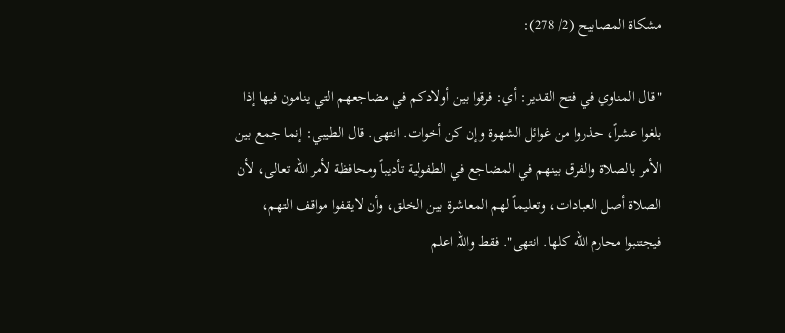مشكاة المصابيح (2/ 278):

"قال المناوي في فتح القدير: أي: فرقوا بين أولادكم في مضاجعهم التي ينامون فيها إذا بلغوا عشراً، حذروا من غوائل الشهوة وإن كن أخوات. انتهى. قال الطيبي: إنما جمع بين الأمر بالصلاة والفرق بينهم في المضاجع في الطفولية تأديباً ومحافظة لأمر الله تعالى، لأن الصلاة أصل العبادات، وتعليماً لهم المعاشرة بين الخلق، وأن لايقفوا مواقف التهم، فيجتنبوا محارم الله كلها. انتهى". فقط واللہ اعلم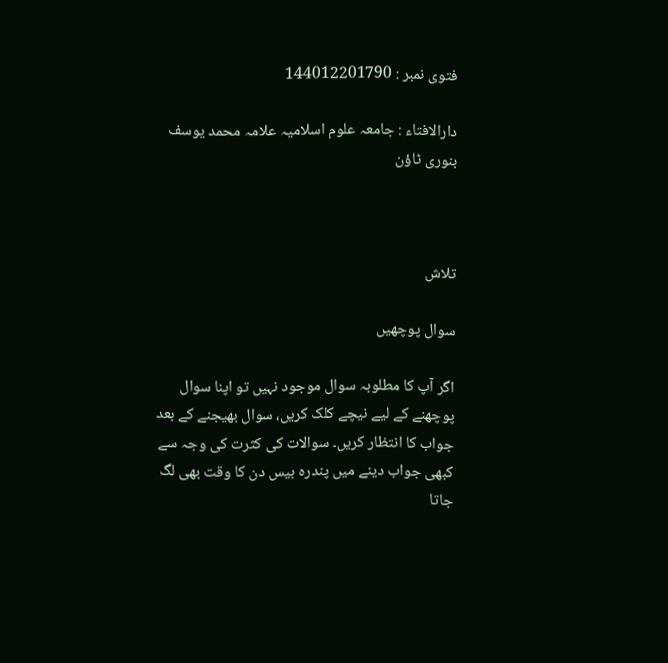فتوی نمبر : 144012201790

دارالافتاء : جامعہ علوم اسلامیہ علامہ محمد یوسف بنوری ٹاؤن



تلاش

سوال پوچھیں

اگر آپ کا مطلوبہ سوال موجود نہیں تو اپنا سوال پوچھنے کے لیے نیچے کلک کریں، سوال بھیجنے کے بعد جواب کا انتظار کریں۔ سوالات کی کثرت کی وجہ سے کبھی جواب دینے میں پندرہ بیس دن کا وقت بھی لگ جاتا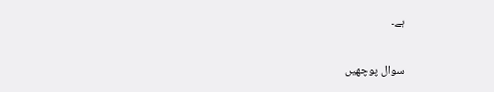ہے۔

سوال پوچھیں